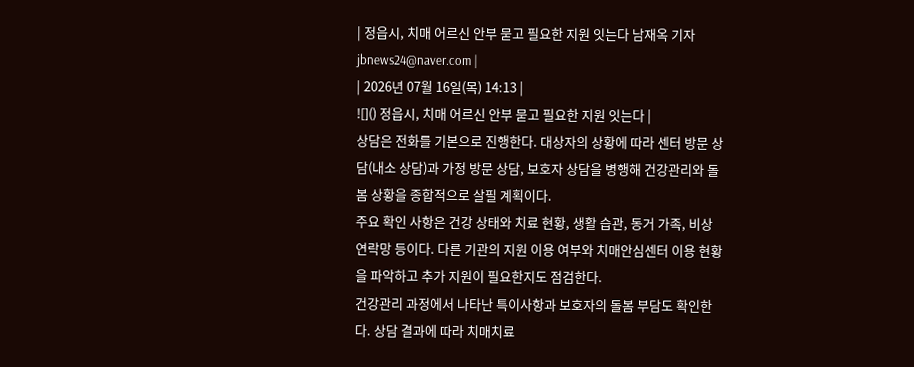| 정읍시, 치매 어르신 안부 묻고 필요한 지원 잇는다 남재옥 기자 jbnews24@naver.com |
| 2026년 07월 16일(목) 14:13 |
![]() 정읍시, 치매 어르신 안부 묻고 필요한 지원 잇는다 |
상담은 전화를 기본으로 진행한다. 대상자의 상황에 따라 센터 방문 상담(내소 상담)과 가정 방문 상담, 보호자 상담을 병행해 건강관리와 돌봄 상황을 종합적으로 살필 계획이다.
주요 확인 사항은 건강 상태와 치료 현황, 생활 습관, 동거 가족, 비상 연락망 등이다. 다른 기관의 지원 이용 여부와 치매안심센터 이용 현황을 파악하고 추가 지원이 필요한지도 점검한다.
건강관리 과정에서 나타난 특이사항과 보호자의 돌봄 부담도 확인한다. 상담 결과에 따라 치매치료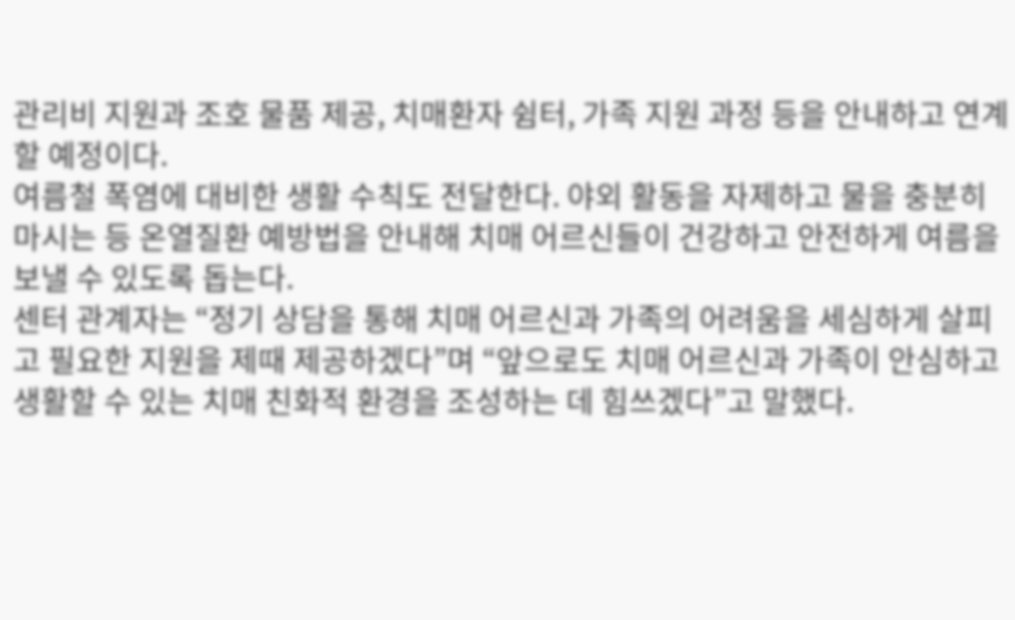관리비 지원과 조호 물품 제공, 치매환자 쉼터, 가족 지원 과정 등을 안내하고 연계할 예정이다.
여름철 폭염에 대비한 생활 수칙도 전달한다. 야외 활동을 자제하고 물을 충분히 마시는 등 온열질환 예방법을 안내해 치매 어르신들이 건강하고 안전하게 여름을 보낼 수 있도록 돕는다.
센터 관계자는 “정기 상담을 통해 치매 어르신과 가족의 어려움을 세심하게 살피고 필요한 지원을 제때 제공하겠다”며 “앞으로도 치매 어르신과 가족이 안심하고 생활할 수 있는 치매 친화적 환경을 조성하는 데 힘쓰겠다”고 말했다.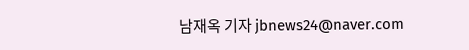남재옥 기자 jbnews24@naver.com